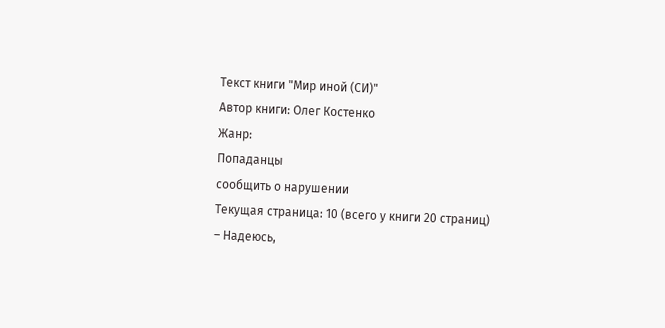Текст книги "Мир иной (СИ)"
Автор книги: Олег Костенко
Жанр:
Попаданцы
сообщить о нарушении
Текущая страница: 10 (всего у книги 20 страниц)
– Надеюсь,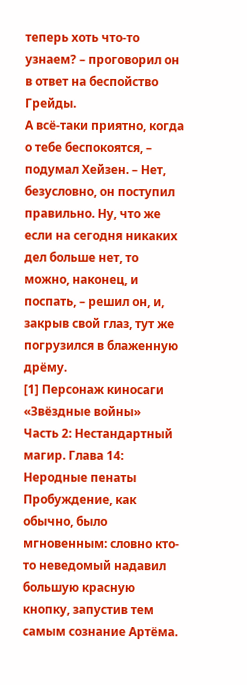теперь хоть что-то узнаем? – проговорил он в ответ на беспойство Грейды.
А всё-таки приятно, когда о тебе беспокоятся, – подумал Хейзен. – Нет, безусловно, он поступил правильно. Ну, что же если на сегодня никаких дел больше нет, то можно, наконец, и поспать, – решил он, и, закрыв свой глаз, тут же погрузился в блаженную дрёму.
[1] Персонаж киносаги «Звёздные войны»
Часть 2: Нестандартный магир. Глава 14: Неродные пенаты
Пробуждение, как обычно, было мгновенным: словно кто-то неведомый надавил большую красную кнопку, запустив тем самым сознание Артёма.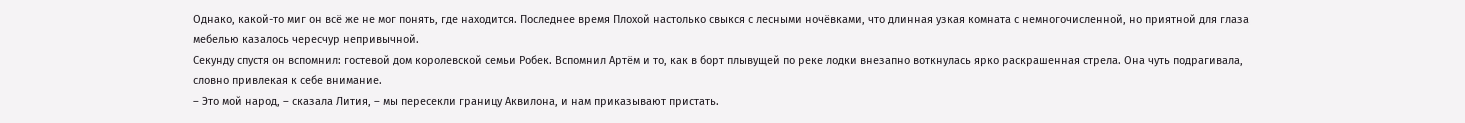Однако, какой-то миг он всё же не мог понять, где находится. Последнее время Плохой настолько свыкся с лесными ночёвками, что длинная узкая комната с немногочисленной, но приятной для глаза мебелью казалось чересчур непривычной.
Секунду спустя он вспомнил: гостевой дом королевской семьи Робек. Вспомнил Артём и то, как в борт плывущей по реке лодки внезапно воткнулась ярко раскрашенная стрела. Она чуть подрагивала, словно привлекая к себе внимание.
– Это мой народ, – сказала Лития, – мы пересекли границу Аквилона, и нам приказывают пристать.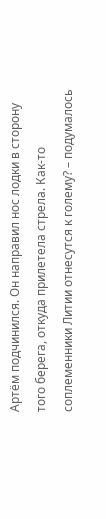Артём подчинился. Он направил нос лодки в сторону того берега, откуда прилетела стрела. Как-то соплеменники Литии отнесутся к голему? – подумалось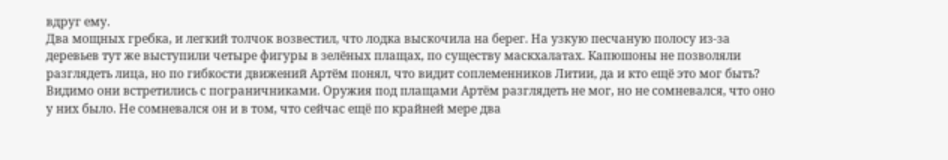вдруг ему.
Два мощных гребка, и легкий толчок возвестил, что лодка выскочила на берег. На узкую песчаную полосу из-за деревьев тут же выступили четыре фигуры в зелёных плащах, по существу маскхалатах. Капюшоны не позволяли разглядеть лица, но по гибкости движений Артём понял, что видит соплеменников Литии, да и кто ещё это мог быть?
Видимо они встретились с пограничниками. Оружия под плащами Артём разглядеть не мог, но не сомневался, что оно у них было. Не сомневался он и в том, что сейчас ещё по крайней мере два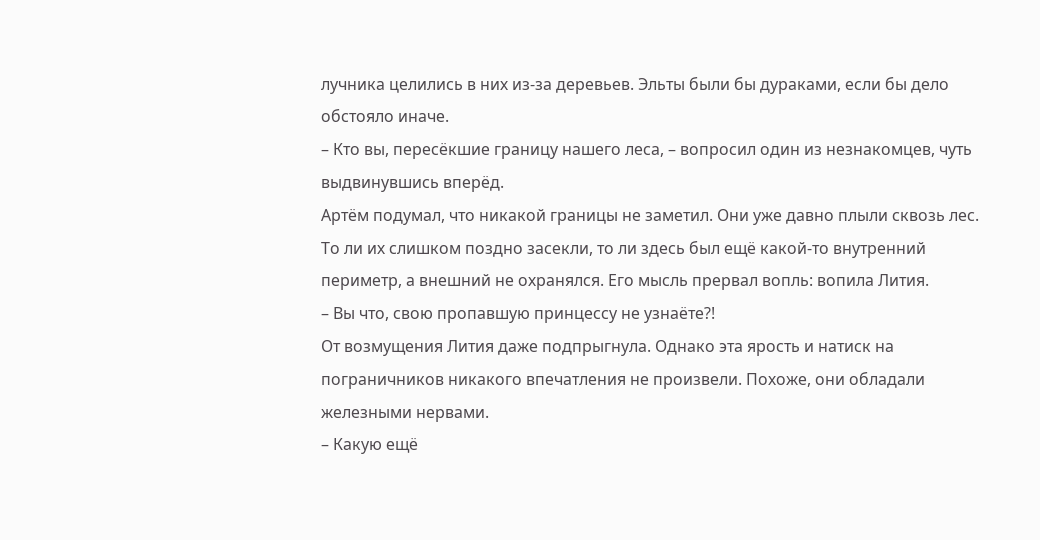лучника целились в них из-за деревьев. Эльты были бы дураками, если бы дело обстояло иначе.
– Кто вы, пересёкшие границу нашего леса, – вопросил один из незнакомцев, чуть выдвинувшись вперёд.
Артём подумал, что никакой границы не заметил. Они уже давно плыли сквозь лес. То ли их слишком поздно засекли, то ли здесь был ещё какой-то внутренний периметр, а внешний не охранялся. Его мысль прервал вопль: вопила Лития.
– Вы что, свою пропавшую принцессу не узнаёте?!
От возмущения Лития даже подпрыгнула. Однако эта ярость и натиск на пограничников никакого впечатления не произвели. Похоже, они обладали железными нервами.
– Какую ещё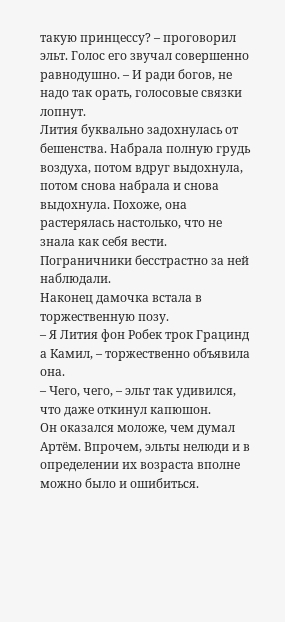такую принцессу? – проговорил эльт. Голос его звучал совершенно равнодушно. – И ради богов, не надо так орать, голосовые связки лопнут.
Лития буквально задохнулась от бешенства. Набрала полную грудь воздуха, потом вдруг выдохнула, потом снова набрала и снова выдохнула. Похоже, она растерялась настолько, что не знала как себя вести. Пограничники бесстрастно за ней наблюдали.
Наконец дамочка встала в торжественную позу.
– Я Лития фон Робек трок Грацинд а Камил, – торжественно объявила она.
– Чего, чего, – эльт так удивился, что даже откинул капюшон.
Он оказался моложе, чем думал Артём. Впрочем, эльты нелюди и в определении их возраста вполне можно было и ошибиться.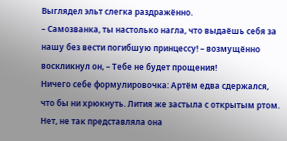Выглядел эльт слегка раздражённо.
– Самозванка, ты настолько нагла, что выдаёшь себя за нашу без вести погибшую принцессу! – возмущённо воскликнул он, – Тебе не будет прощения!
Ничего себе формулировочка: Артём едва сдержался, что бы ни хрюкнуть. Лития же застыла с открытым ртом. Нет, не так представляла она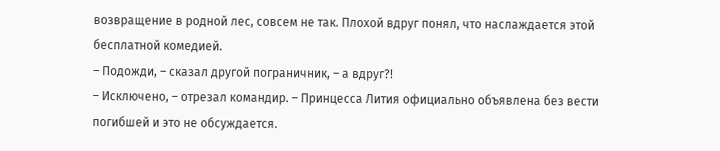возвращение в родной лес, совсем не так. Плохой вдруг понял, что наслаждается этой бесплатной комедией.
– Подожди, – сказал другой пограничник, – а вдруг?!
– Исключено, – отрезал командир. – Принцесса Лития официально объявлена без вести погибшей и это не обсуждается.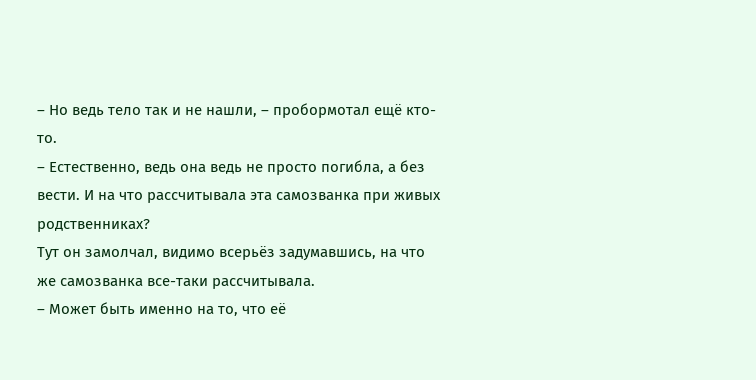– Но ведь тело так и не нашли, – пробормотал ещё кто-то.
– Естественно, ведь она ведь не просто погибла, а без вести. И на что рассчитывала эта самозванка при живых родственниках?
Тут он замолчал, видимо всерьёз задумавшись, на что же самозванка все-таки рассчитывала.
– Может быть именно на то, что её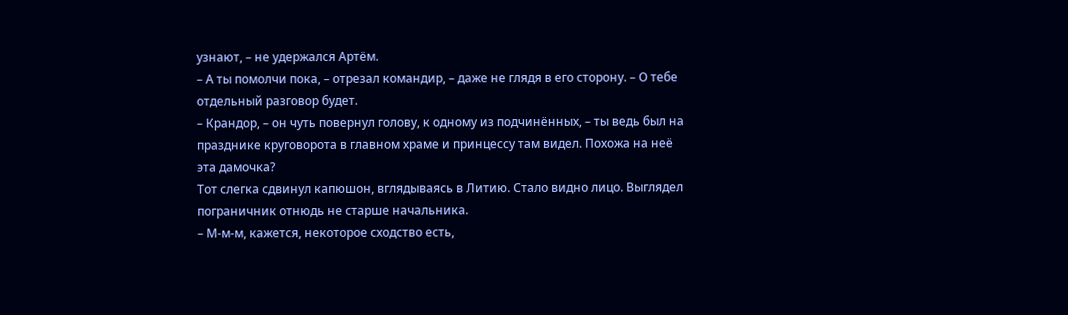узнают, – не удержался Артём.
– А ты помолчи пока, – отрезал командир, – даже не глядя в его сторону. – О тебе отдельный разговор будет.
– Крандор, – он чуть повернул голову, к одному из подчинённых, – ты ведь был на празднике круговорота в главном храме и принцессу там видел. Похожа на неё эта дамочка?
Тот слегка сдвинул капюшон, вглядываясь в Литию. Стало видно лицо. Выглядел пограничник отнюдь не старше начальника.
– М-м-м, кажется, некоторое сходство есть,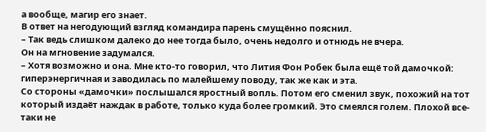а вообще, магир его знает.
В ответ на негодующий взгляд командира парень смущённо пояснил.
– Так ведь слишком далеко до нее тогда было, очень недолго и отнюдь не вчера.
Он на мгновение задумался.
– Хотя возможно и она. Мне кто-то говорил, что Лития Фон Робек была ещё той дамочкой: гиперэнергичная и заводилась по малейшему поводу, так же как и эта.
Со стороны «дамочки» послышался яростный вопль. Потом его сменил звук, похожий на тот который издаёт наждак в работе, только куда более громкий. Это смеялся голем. Плохой все-таки не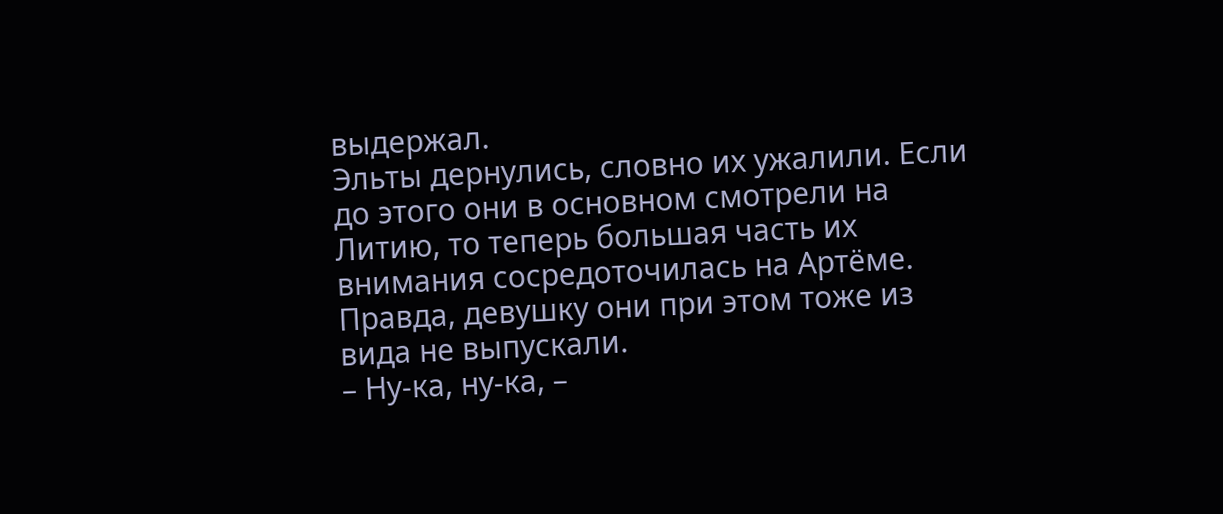выдержал.
Эльты дернулись, словно их ужалили. Если до этого они в основном смотрели на Литию, то теперь большая часть их внимания сосредоточилась на Артёме. Правда, девушку они при этом тоже из вида не выпускали.
– Ну-ка, ну-ка, –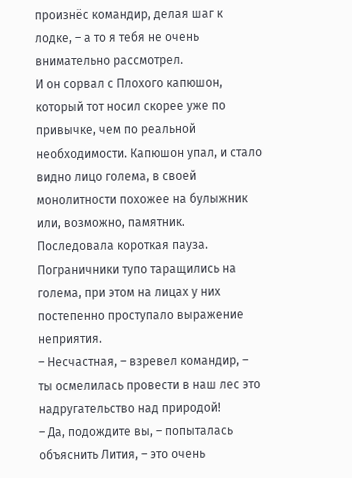произнёс командир, делая шаг к лодке, – а то я тебя не очень внимательно рассмотрел.
И он сорвал с Плохого капюшон, который тот носил скорее уже по привычке, чем по реальной необходимости. Капюшон упал, и стало видно лицо голема, в своей монолитности похожее на булыжник или, возможно, памятник.
Последовала короткая пауза. Пограничники тупо таращились на голема, при этом на лицах у них постепенно проступало выражение неприятия.
– Несчастная, – взревел командир, – ты осмелилась провести в наш лес это надругательство над природой!
– Да, подождите вы, – попыталась объяснить Лития, – это очень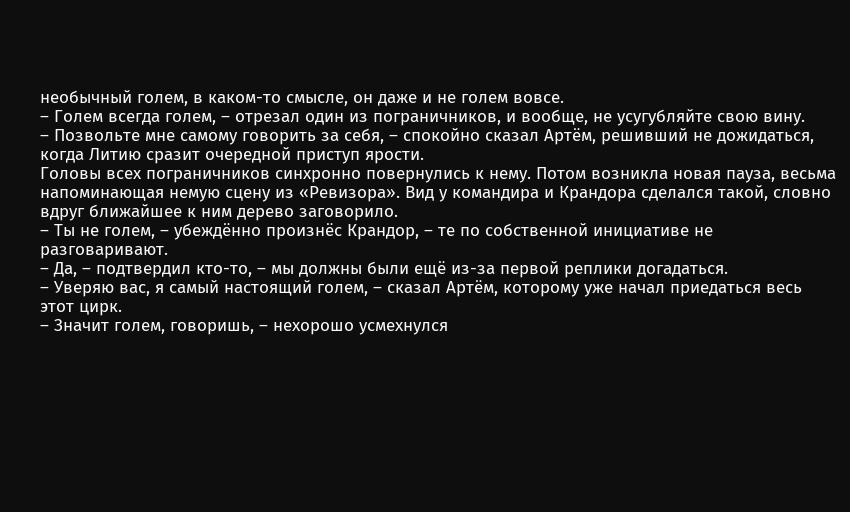необычный голем, в каком-то смысле, он даже и не голем вовсе.
– Голем всегда голем, – отрезал один из пограничников, и вообще, не усугубляйте свою вину.
– Позвольте мне самому говорить за себя, – спокойно сказал Артём, решивший не дожидаться, когда Литию сразит очередной приступ ярости.
Головы всех пограничников синхронно повернулись к нему. Потом возникла новая пауза, весьма напоминающая немую сцену из «Ревизора». Вид у командира и Крандора сделался такой, словно вдруг ближайшее к ним дерево заговорило.
– Ты не голем, – убеждённо произнёс Крандор, – те по собственной инициативе не разговаривают.
– Да, – подтвердил кто-то, – мы должны были ещё из-за первой реплики догадаться.
– Уверяю вас, я самый настоящий голем, – сказал Артём, которому уже начал приедаться весь этот цирк.
– Значит голем, говоришь, – нехорошо усмехнулся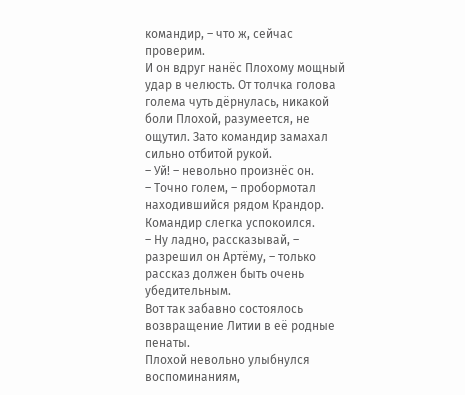командир, – что ж, сейчас проверим.
И он вдруг нанёс Плохому мощный удар в челюсть. От толчка голова голема чуть дёрнулась, никакой боли Плохой, разумеется, не ощутил. Зато командир замахал сильно отбитой рукой.
– Уй! – невольно произнёс он.
– Точно голем, – пробормотал находившийся рядом Крандор.
Командир слегка успокоился.
– Ну ладно, рассказывай, – разрешил он Артёму, – только рассказ должен быть очень убедительным.
Вот так забавно состоялось возвращение Литии в её родные пенаты.
Плохой невольно улыбнулся воспоминаниям,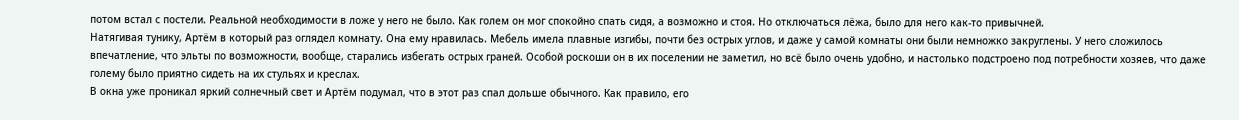потом встал с постели. Реальной необходимости в ложе у него не было. Как голем он мог спокойно спать сидя, а возможно и стоя. Но отключаться лёжа, было для него как-то привычней.
Натягивая тунику, Артём в который раз оглядел комнату. Она ему нравилась. Мебель имела плавные изгибы, почти без острых углов, и даже у самой комнаты они были немножко закруглены. У него сложилось впечатление, что эльты по возможности, вообще, старались избегать острых граней. Особой роскоши он в их поселении не заметил, но всё было очень удобно, и настолько подстроено под потребности хозяев, что даже голему было приятно сидеть на их стульях и креслах.
В окна уже проникал яркий солнечный свет и Артём подумал, что в этот раз спал дольше обычного. Как правило, его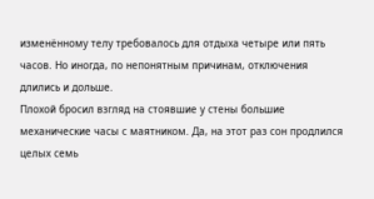изменённому телу требовалось для отдыха четыре или пять часов. Но иногда, по непонятным причинам, отключения длились и дольше.
Плохой бросил взгляд на стоявшие у стены большие механические часы с маятником. Да, на этот раз сон продлился целых семь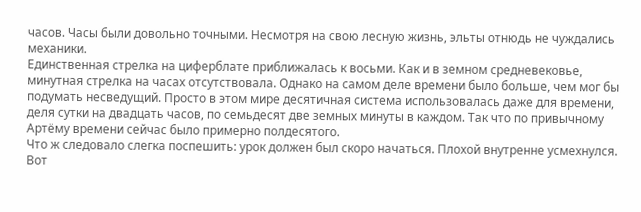часов. Часы были довольно точными. Несмотря на свою лесную жизнь, эльты отнюдь не чуждались механики.
Единственная стрелка на циферблате приближалась к восьми. Как и в земном средневековье, минутная стрелка на часах отсутствовала. Однако на самом деле времени было больше, чем мог бы подумать несведущий. Просто в этом мире десятичная система использовалась даже для времени, деля сутки на двадцать часов, по семьдесят две земных минуты в каждом. Так что по привычному Артёму времени сейчас было примерно полдесятого.
Что ж следовало слегка поспешить: урок должен был скоро начаться. Плохой внутренне усмехнулся. Вот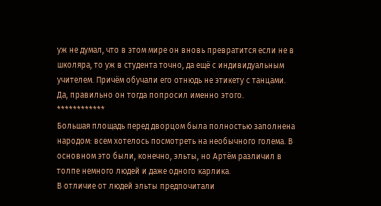уж не думал, что в этом мире он вновь превратится если не в школяра, то уж в студента точно, да ещё с индивидуальным учителем. Причём обучали его отнюдь не этикету с танцами. Да, правильно он тогда попросил именно этого.
************
Большая площадь перед дворцом была полностью заполнена народом: всем хотелось посмотреть на необычного голема. В основном это были, конечно, эльты, но Артём различил в толпе немного людей и даже одного карлика.
В отличие от людей эльты предпочитали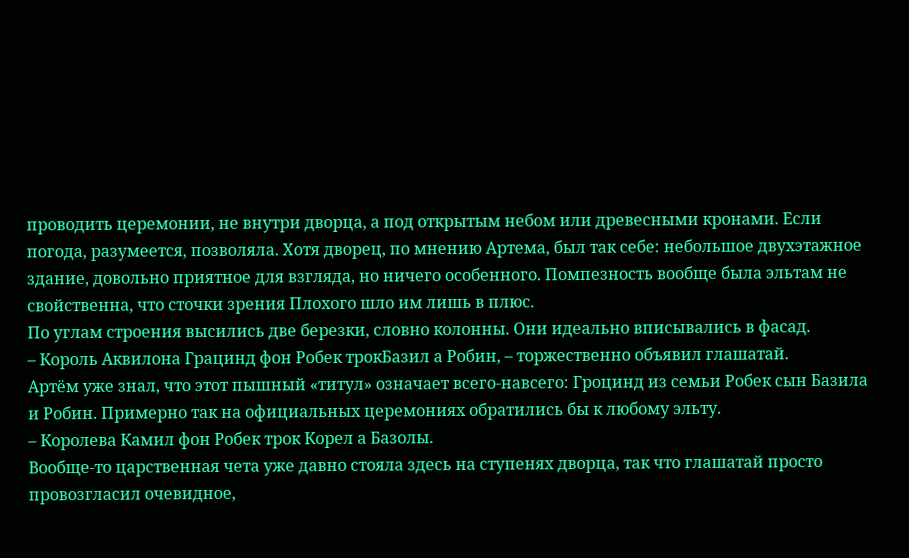проводить церемонии, не внутри дворца, а под открытым небом или древесными кронами. Если погода, разумеется, позволяла. Хотя дворец, по мнению Артема, был так себе: небольшое двухэтажное здание, довольно приятное для взгляда, но ничего особенного. Помпезность вообще была эльтам не свойственна, что сточки зрения Плохого шло им лишь в плюс.
По углам строения высились две березки, словно колонны. Они идеально вписывались в фасад.
– Король Аквилона Грацинд фон Робек трокБазил а Робин, – торжественно объявил глашатай.
Артём уже знал, что этот пышный «титул» означает всего-навсего: Гроцинд из семьи Робек сын Базила и Робин. Примерно так на официальных церемониях обратились бы к любому эльту.
– Королева Камил фон Робек трок Корел а Базолы.
Вообще-то царственная чета уже давно стояла здесь на ступенях дворца, так что глашатай просто провозгласил очевидное,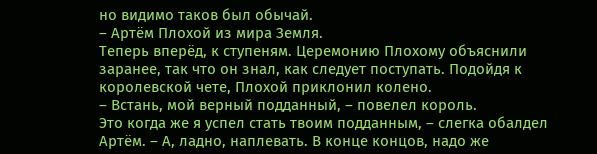но видимо таков был обычай.
– Артём Плохой из мира Земля.
Теперь вперёд, к ступеням. Церемонию Плохому объяснили заранее, так что он знал, как следует поступать. Подойдя к королевской чете, Плохой приклонил колено.
– Встань, мой верный подданный, – повелел король.
Это когда же я успел стать твоим подданным, – слегка обалдел Артём. – А, ладно, наплевать. В конце концов, надо же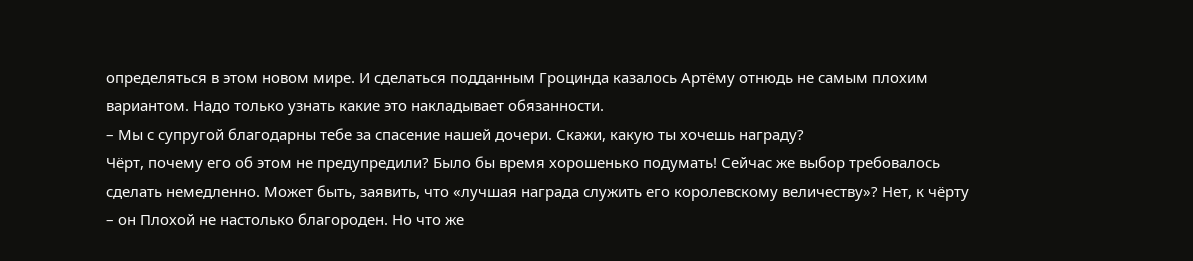определяться в этом новом мире. И сделаться подданным Гроцинда казалось Артёму отнюдь не самым плохим вариантом. Надо только узнать какие это накладывает обязанности.
– Мы с супругой благодарны тебе за спасение нашей дочери. Скажи, какую ты хочешь награду?
Чёрт, почему его об этом не предупредили? Было бы время хорошенько подумать! Сейчас же выбор требовалось сделать немедленно. Может быть, заявить, что «лучшая награда служить его королевскому величеству»? Нет, к чёрту – он Плохой не настолько благороден. Но что же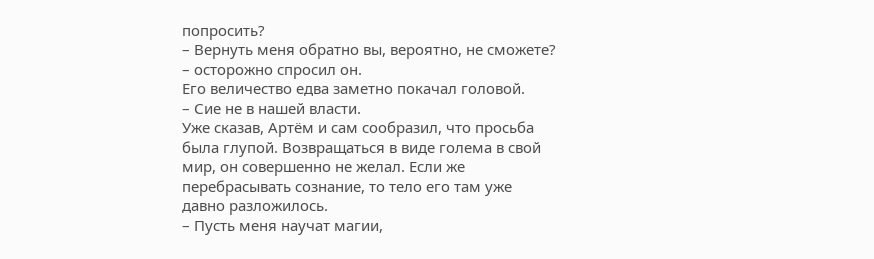попросить?
– Вернуть меня обратно вы, вероятно, не сможете? – осторожно спросил он.
Его величество едва заметно покачал головой.
– Сие не в нашей власти.
Уже сказав, Артём и сам сообразил, что просьба была глупой. Возвращаться в виде голема в свой мир, он совершенно не желал. Если же перебрасывать сознание, то тело его там уже давно разложилось.
– Пусть меня научат магии,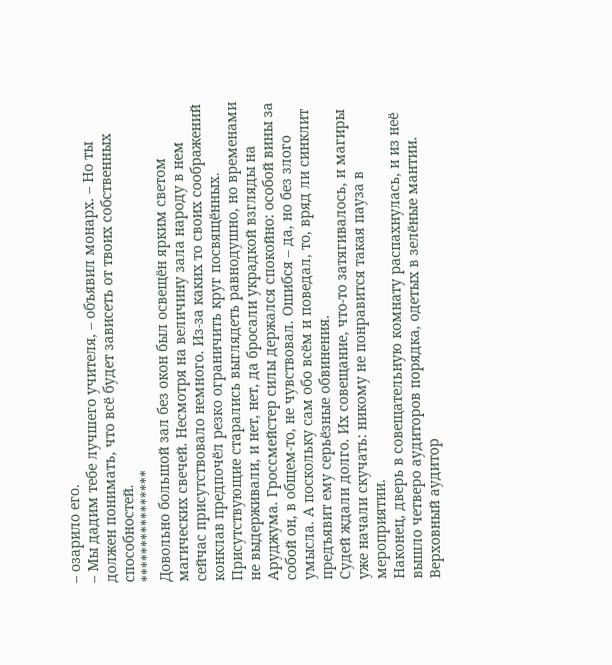– озарило его.
– Мы дадим тебе лучшего учителя, – объявил монарх. – Но ты должен понимать, что всё будет зависеть от твоих собственных способностей.
****************
Довольно большой зал без окон был освещён ярким светом магических свечей. Несмотря на величину зала народу в нем сейчас присутствовало немного. Из-за каких то своих соображений конклав предпочёл резко ограничить круг посвящённых.
Присутствующие старались выглядеть равнодушно, но временами не выдерживали, и нет, нет, да бросали украдкой взгляды на Аруджума. Гроссмейстер силы держался спокойно: особой вины за собой он, в общем-то, не чувствовал. Ошибся – да, но без злого умысла. А поскольку сам обо всём и поведал, то, вряд ли синклит предъявит ему серьёзные обвинения.
Судей ждали долго. Их совещание, что-то затягивалось, и магиры уже начали скучать: никому не понравится такая пауза в мероприятии.
Наконец, дверь в совещательную комнату распахнулась, и из неё вышло четверо аудиторов порядка, одетых в зелёные мантии. Верховный аудитор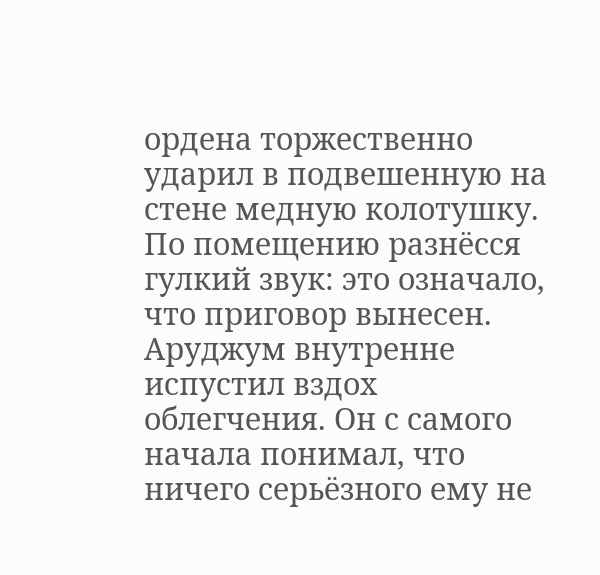ордена торжественно ударил в подвешенную на стене медную колотушку. По помещению разнёсся гулкий звук: это означало, что приговор вынесен.
Аруджум внутренне испустил вздох облегчения. Он с самого начала понимал, что ничего серьёзного ему не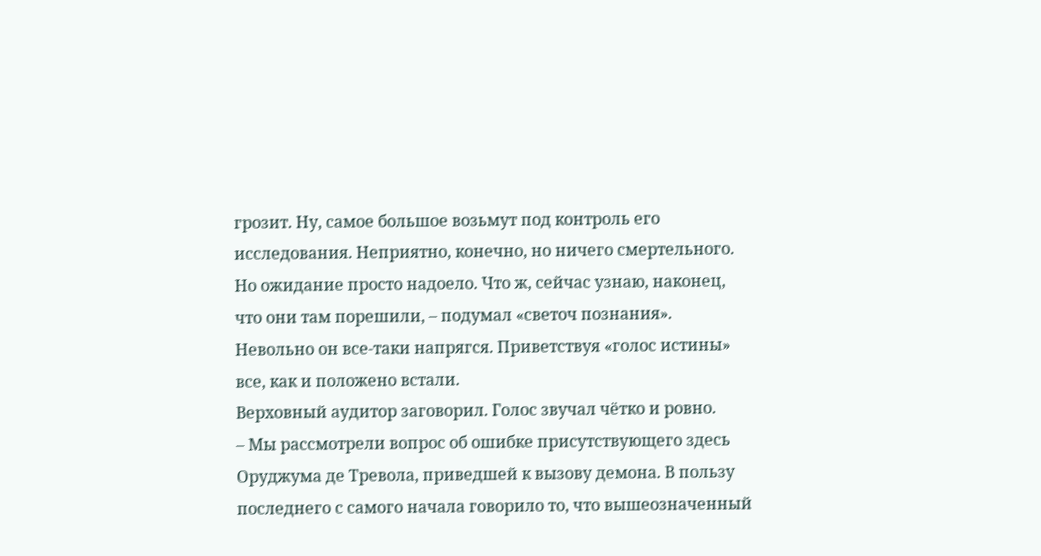грозит. Ну, самое большое возьмут под контроль его исследования. Неприятно, конечно, но ничего смертельного. Но ожидание просто надоело. Что ж, сейчас узнаю, наконец, что они там порешили, – подумал «светоч познания». Невольно он все-таки напрягся. Приветствуя «голос истины» все, как и положено встали.
Верховный аудитор заговорил. Голос звучал чётко и ровно.
– Мы рассмотрели вопрос об ошибке присутствующего здесь Оруджума де Тревола, приведшей к вызову демона. В пользу последнего с самого начала говорило то, что вышеозначенный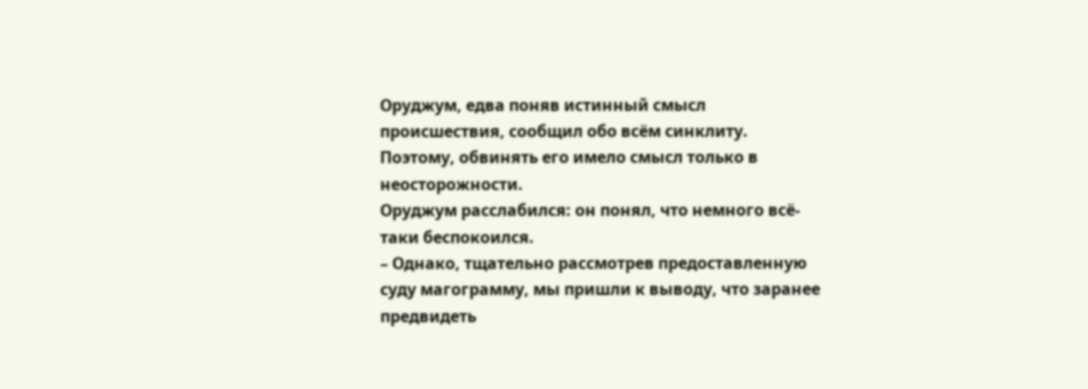Оруджум, едва поняв истинный смысл происшествия, сообщил обо всём синклиту. Поэтому, обвинять его имело смысл только в неосторожности.
Оруджум расслабился: он понял, что немного всё-таки беспокоился.
– Однако, тщательно рассмотрев предоставленную суду магограмму, мы пришли к выводу, что заранее предвидеть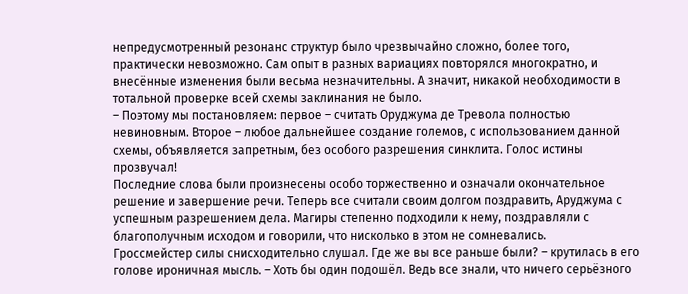непредусмотренный резонанс структур было чрезвычайно сложно, более того, практически невозможно. Сам опыт в разных вариациях повторялся многократно, и внесённые изменения были весьма незначительны. А значит, никакой необходимости в тотальной проверке всей схемы заклинания не было.
– Поэтому мы постановляем: первое – считать Оруджума де Тревола полностью невиновным. Второе – любое дальнейшее создание големов, с использованием данной схемы, объявляется запретным, без особого разрешения синклита. Голос истины прозвучал!
Последние слова были произнесены особо торжественно и означали окончательное решение и завершение речи. Теперь все считали своим долгом поздравить, Аруджума с успешным разрешением дела. Магиры степенно подходили к нему, поздравляли с благополучным исходом и говорили, что нисколько в этом не сомневались.
Гроссмейстер силы снисходительно слушал. Где же вы все раньше были? – крутилась в его голове ироничная мысль. – Хоть бы один подошёл. Ведь все знали, что ничего серьёзного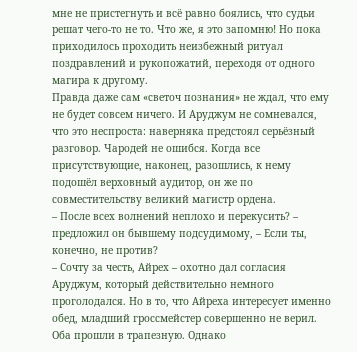мне не пристегнуть и всё равно боялись, что судьи решат чего-то не то. Что же, я это запомню! Но пока приходилось проходить неизбежный ритуал поздравлений и рукопожатий, переходя от одного магира к другому.
Правда даже сам «светоч познания» не ждал, что ему не будет совсем ничего. И Аруджум не сомневался, что это неспроста: наверняка предстоял серьёзный разговор. Чародей не ошибся. Когда все присутствующие, наконец, разошлись, к нему подошёл верховный аудитор, он же по совместительству великий магистр ордена.
– После всех волнений неплохо и перекусить? – предложил он бывшему подсудимому, – Если ты, конечно, не против?
– Сочту за честь, Айрех – охотно дал согласия Аруджум, который действительно немного проголодался. Но в то, что Айреха интересует именно обед, младший гроссмейстер совершенно не верил.
Оба прошли в трапезную. Однако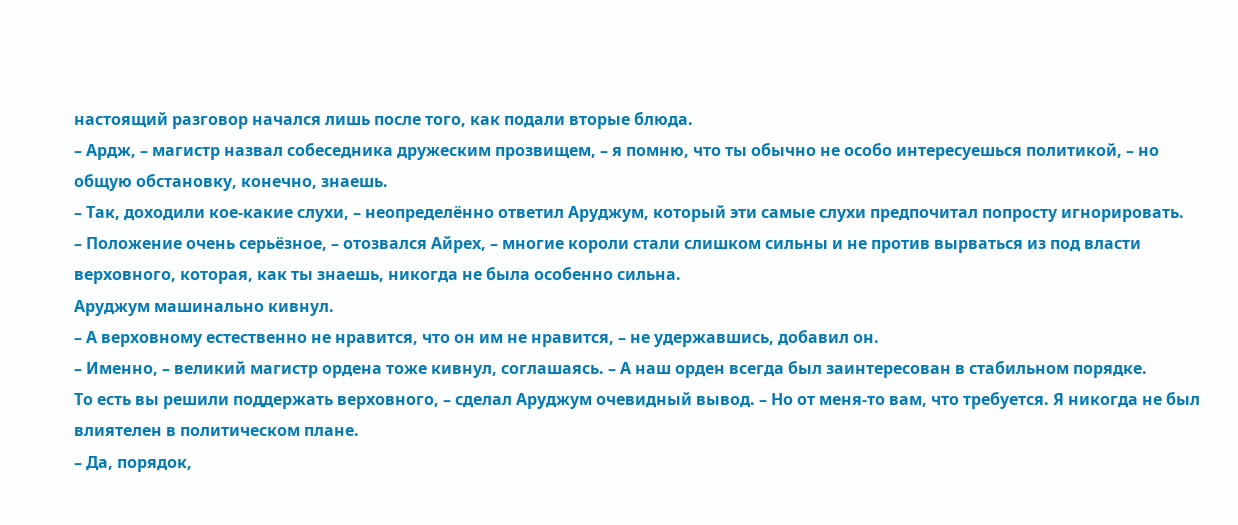настоящий разговор начался лишь после того, как подали вторые блюда.
– Ардж, – магистр назвал собеседника дружеским прозвищем, – я помню, что ты обычно не особо интересуешься политикой, – но общую обстановку, конечно, знаешь.
– Так, доходили кое-какие слухи, – неопределённо ответил Аруджум, который эти самые слухи предпочитал попросту игнорировать.
– Положение очень серьёзное, – отозвался Айрех, – многие короли стали слишком сильны и не против вырваться из под власти верховного, которая, как ты знаешь, никогда не была особенно сильна.
Аруджум машинально кивнул.
– А верховному естественно не нравится, что он им не нравится, – не удержавшись, добавил он.
– Именно, – великий магистр ордена тоже кивнул, соглашаясь. – А наш орден всегда был заинтересован в стабильном порядке.
То есть вы решили поддержать верховного, – сделал Аруджум очевидный вывод. – Но от меня-то вам, что требуется. Я никогда не был влиятелен в политическом плане.
– Да, порядок,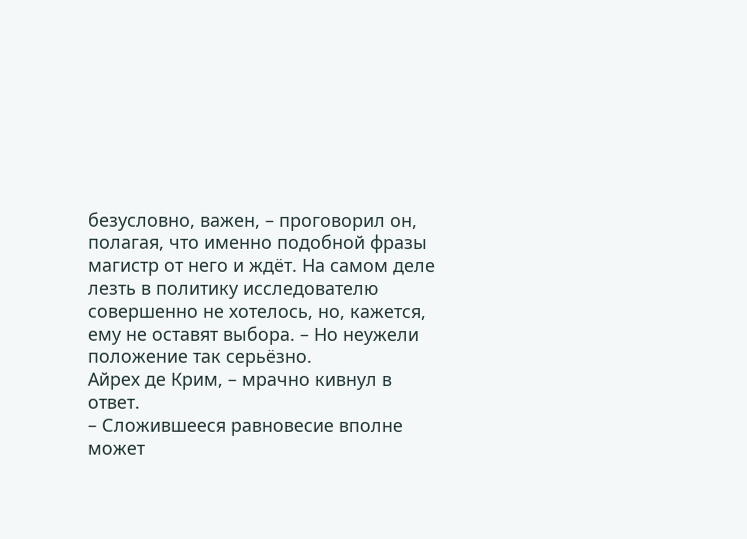безусловно, важен, – проговорил он, полагая, что именно подобной фразы магистр от него и ждёт. На самом деле лезть в политику исследователю совершенно не хотелось, но, кажется, ему не оставят выбора. – Но неужели положение так серьёзно.
Айрех де Крим, – мрачно кивнул в ответ.
– Сложившееся равновесие вполне может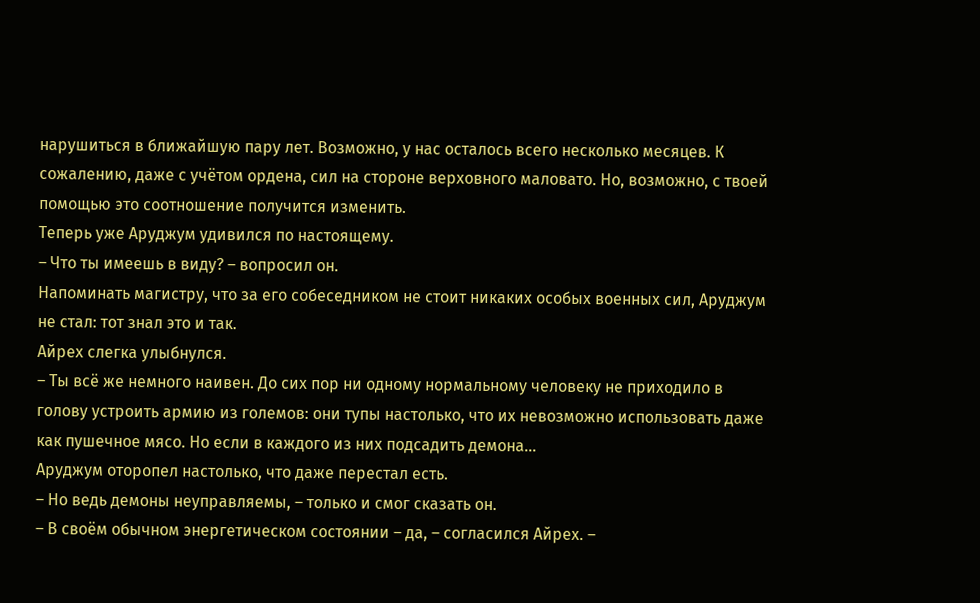нарушиться в ближайшую пару лет. Возможно, у нас осталось всего несколько месяцев. К сожалению, даже с учётом ордена, сил на стороне верховного маловато. Но, возможно, с твоей помощью это соотношение получится изменить.
Теперь уже Аруджум удивился по настоящему.
– Что ты имеешь в виду? – вопросил он.
Напоминать магистру, что за его собеседником не стоит никаких особых военных сил, Аруджум не стал: тот знал это и так.
Айрех слегка улыбнулся.
– Ты всё же немного наивен. До сих пор ни одному нормальному человеку не приходило в голову устроить армию из големов: они тупы настолько, что их невозможно использовать даже как пушечное мясо. Но если в каждого из них подсадить демона…
Аруджум оторопел настолько, что даже перестал есть.
– Но ведь демоны неуправляемы, – только и смог сказать он.
– В своём обычном энергетическом состоянии – да, – согласился Айрех. –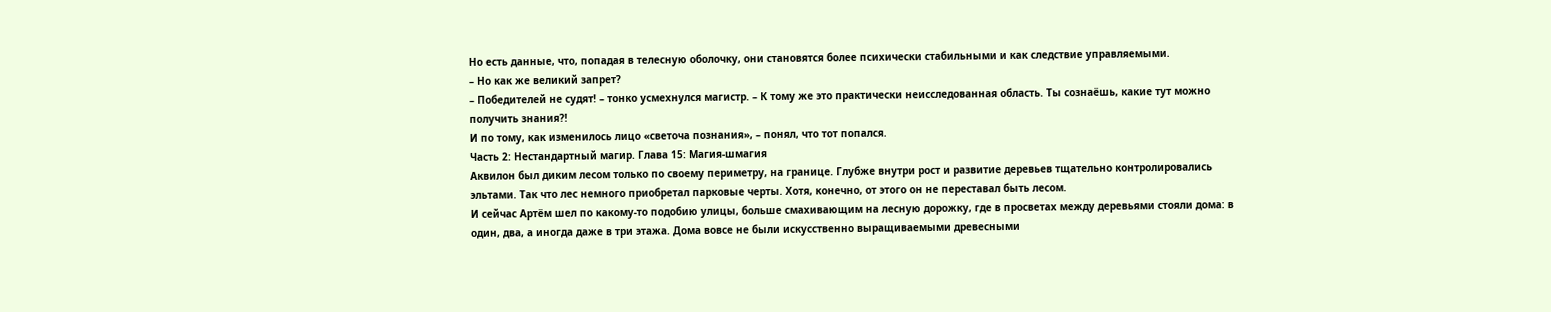Но есть данные, что, попадая в телесную оболочку, они становятся более психически стабильными и как следствие управляемыми.
– Но как же великий запрет?
– Победителей не судят! – тонко усмехнулся магистр. – К тому же это практически неисследованная область. Ты сознаёшь, какие тут можно получить знания?!
И по тому, как изменилось лицо «светоча познания», – понял, что тот попался.
Часть 2: Нестандартный магир. Глава 15: Магия-шмагия
Аквилон был диким лесом только по своему периметру, на границе. Глубже внутри рост и развитие деревьев тщательно контролировались эльтами. Так что лес немного приобретал парковые черты. Хотя, конечно, от этого он не переставал быть лесом.
И сейчас Артём шел по какому-то подобию улицы, больше смахивающим на лесную дорожку, где в просветах между деревьями стояли дома: в один, два, а иногда даже в три этажа. Дома вовсе не были искусственно выращиваемыми древесными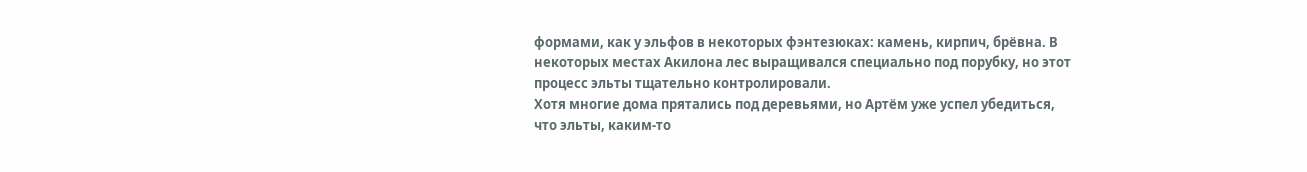формами, как у эльфов в некоторых фэнтезюках: камень, кирпич, брёвна. В некоторых местах Акилона лес выращивался специально под порубку, но этот процесс эльты тщательно контролировали.
Хотя многие дома прятались под деревьями, но Артём уже успел убедиться, что эльты, каким-то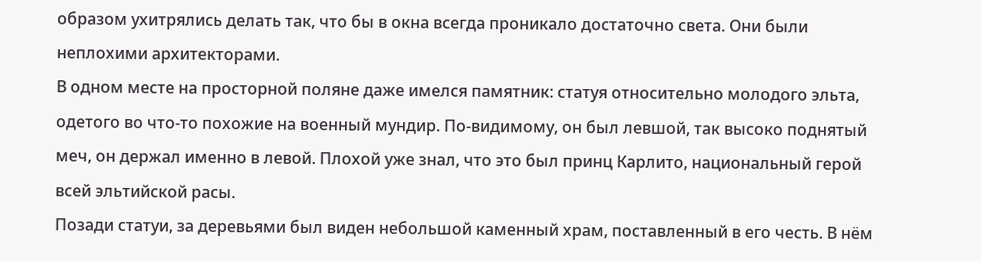образом ухитрялись делать так, что бы в окна всегда проникало достаточно света. Они были неплохими архитекторами.
В одном месте на просторной поляне даже имелся памятник: статуя относительно молодого эльта, одетого во что-то похожие на военный мундир. По-видимому, он был левшой, так высоко поднятый меч, он держал именно в левой. Плохой уже знал, что это был принц Карлито, национальный герой всей эльтийской расы.
Позади статуи, за деревьями был виден небольшой каменный храм, поставленный в его честь. В нём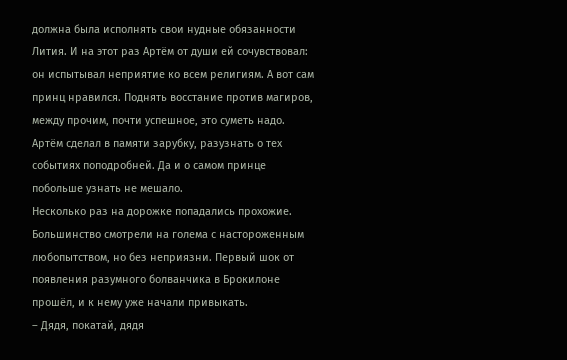должна была исполнять свои нудные обязанности Лития. И на этот раз Артём от души ей сочувствовал: он испытывал неприятие ко всем религиям. А вот сам принц нравился. Поднять восстание против магиров, между прочим, почти успешное, это суметь надо. Артём сделал в памяти зарубку, разузнать о тех событиях поподробней. Да и о самом принце побольше узнать не мешало.
Несколько раз на дорожке попадались прохожие. Большинство смотрели на голема с настороженным любопытством, но без неприязни. Первый шок от появления разумного болванчика в Брокилоне прошёл, и к нему уже начали привыкать.
– Дядя, покатай, дядя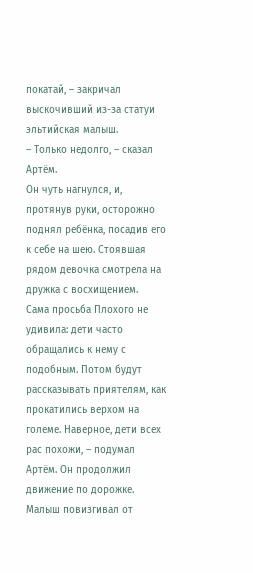покатай, – закричал выскочивший из-за статуи эльтийская малыш.
– Только недолго, – сказал Артём.
Он чуть нагнулся, и, протянув руки, осторожно поднял ребёнка, посадив его к себе на шею. Стоявшая рядом девочка смотрела на дружка с восхищением.
Сама просьба Плохого не удивила: дети часто обращались к нему с подобным. Потом будут рассказывать приятелям, как прокатились верхом на големе. Наверное, дети всех рас похожи, – подумал Артём. Он продолжил движение по дорожке. Малыш повизгивал от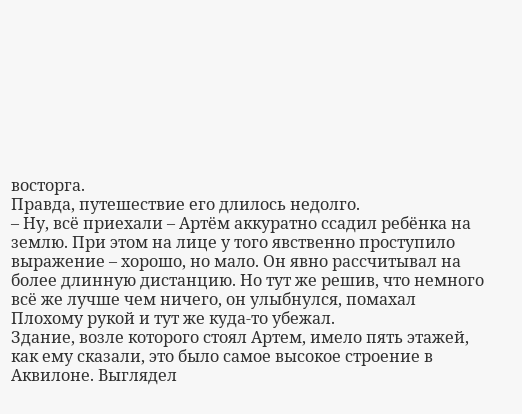восторга.
Правда, путешествие его длилось недолго.
– Ну, всё приехали – Артём аккуратно ссадил ребёнка на землю. При этом на лице у того явственно проступило выражение – хорошо, но мало. Он явно рассчитывал на более длинную дистанцию. Но тут же решив, что немного всё же лучше чем ничего, он улыбнулся, помахал Плохому рукой и тут же куда-то убежал.
Здание, возле которого стоял Артем, имело пять этажей, как ему сказали, это было самое высокое строение в Аквилоне. Выглядел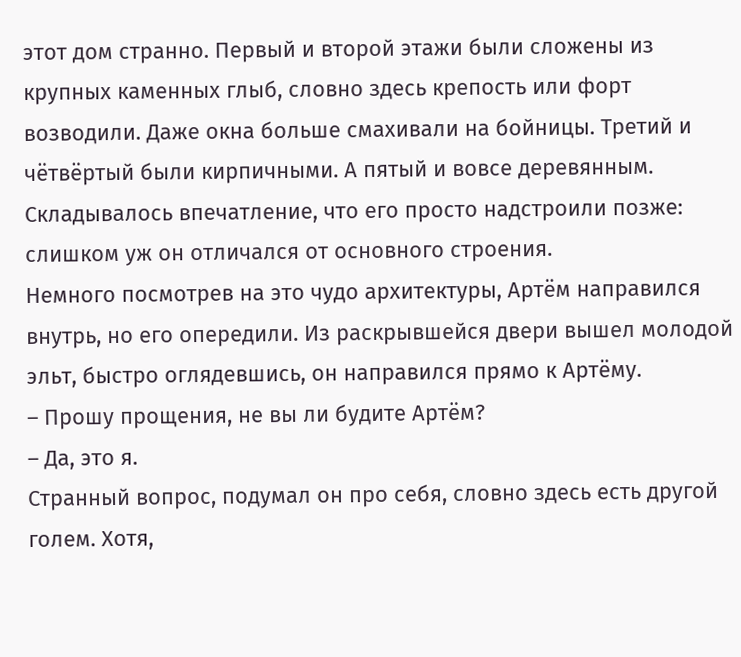этот дом странно. Первый и второй этажи были сложены из крупных каменных глыб, словно здесь крепость или форт возводили. Даже окна больше смахивали на бойницы. Третий и чётвёртый были кирпичными. А пятый и вовсе деревянным. Складывалось впечатление, что его просто надстроили позже: слишком уж он отличался от основного строения.
Немного посмотрев на это чудо архитектуры, Артём направился внутрь, но его опередили. Из раскрывшейся двери вышел молодой эльт, быстро оглядевшись, он направился прямо к Артёму.
– Прошу прощения, не вы ли будите Артём?
– Да, это я.
Странный вопрос, подумал он про себя, словно здесь есть другой голем. Хотя,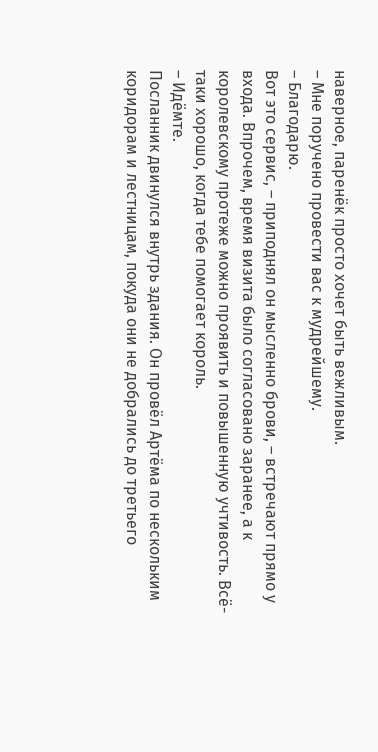наверное, паренёк просто хочет быть вежливым.
– Мне поручено провести вас к мудрейшему.
– Благодарю.
Вот это сервис, – приподнял он мысленно брови, – встречают прямо у входа. Впрочем, время визита было согласовано заранее, а к королевскому протеже можно проявить и повышенную учтивость. Всё-таки хорошо, когда тебе помогает король.
– Идёмте.
Посланник двинулся внутрь здания. Он провёл Артёма по нескольким коридорам и лестницам, покуда они не добрались до третьего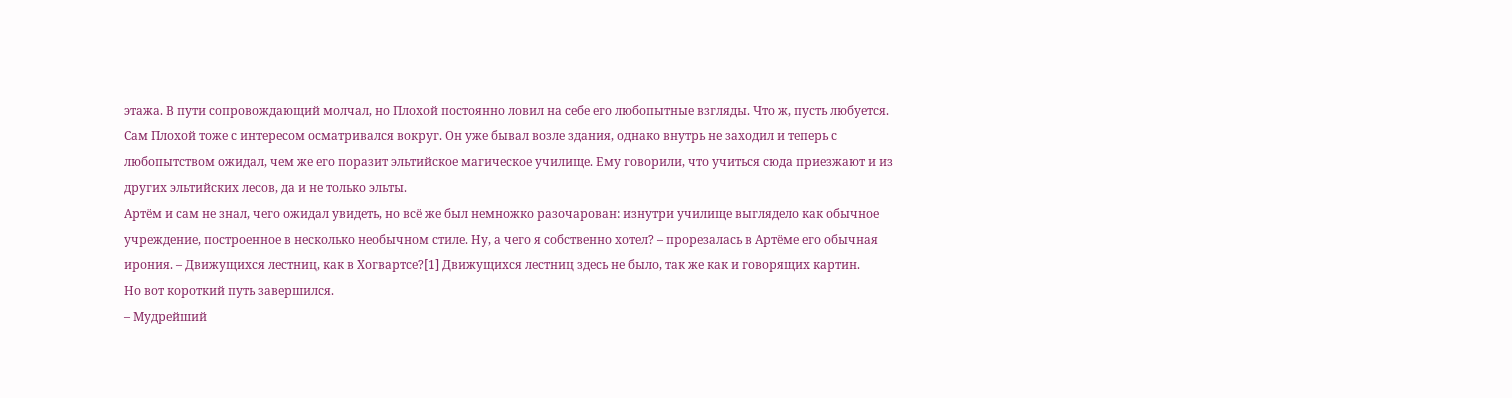этажа. В пути сопровождающий молчал, но Плохой постоянно ловил на себе его любопытные взгляды. Что ж, пусть любуется.
Сам Плохой тоже с интересом осматривался вокруг. Он уже бывал возле здания, однако внутрь не заходил и теперь с любопытством ожидал, чем же его поразит эльтийское магическое училище. Ему говорили, что учиться сюда приезжают и из других эльтийских лесов, да и не только эльты.
Артём и сам не знал, чего ожидал увидеть, но всё же был немножко разочарован: изнутри училище выглядело как обычное учреждение, построенное в несколько необычном стиле. Ну, а чего я собственно хотел? – прорезалась в Артёме его обычная ирония. – Движущихся лестниц, как в Хогвартсе?[1] Движущихся лестниц здесь не было, так же как и говорящих картин.
Но вот короткий путь завершился.
– Мудрейший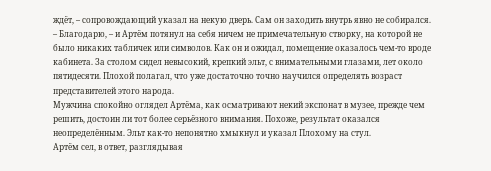ждёт, – сопровождающий указал на некую дверь. Сам он заходить внутрь явно не собирался.
– Благодарю, – и Артём потянул на себя ничем не примечательную створку, на которой не было никаких табличек или символов. Как он и ожидал, помещение оказалось чем-то вроде кабинета. За столом сидел невысокий, крепкий эльт, с внимательными глазами, лет около пятидесяти. Плохой полагал, что уже достаточно точно научился определять возраст представителей этого народа.
Мужчина спокойно оглядел Артёма, как осматривают некий экспонат в музее, прежде чем решить, достоин ли тот более серьёзного внимания. Похоже, результат оказался неопределённым. Эльт как-то непонятно хмыкнул и указал Плохому на стул.
Артём сел, в ответ, разглядывая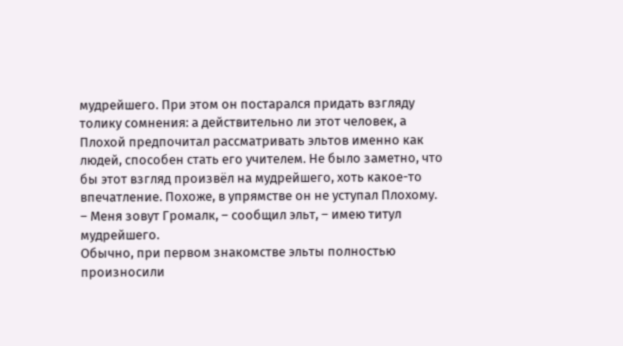мудрейшего. При этом он постарался придать взгляду толику сомнения: а действительно ли этот человек, а Плохой предпочитал рассматривать эльтов именно как людей, способен стать его учителем. Не было заметно, что бы этот взгляд произвёл на мудрейшего, хоть какое-то впечатление. Похоже, в упрямстве он не уступал Плохому.
– Меня зовут Громалк, – сообщил эльт, – имею титул мудрейшего.
Обычно, при первом знакомстве эльты полностью произносили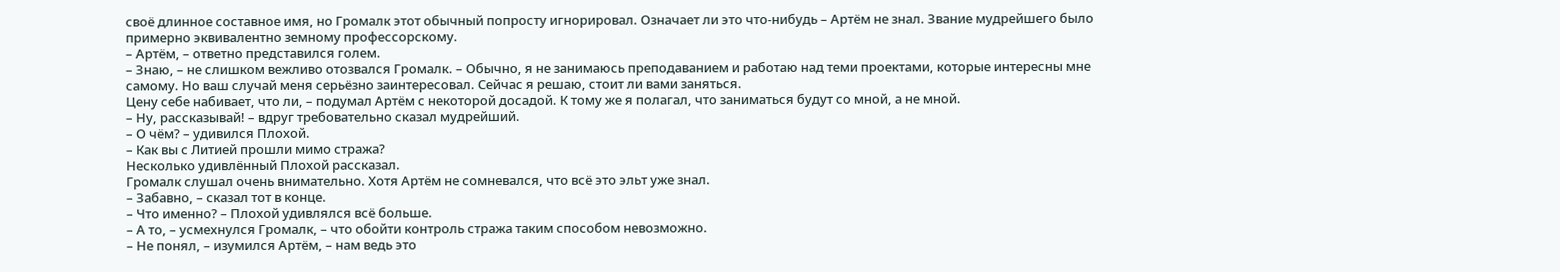своё длинное составное имя, но Громалк этот обычный попросту игнорировал. Означает ли это что-нибудь – Артём не знал. Звание мудрейшего было примерно эквивалентно земному профессорскому.
– Артём, – ответно представился голем.
– Знаю, – не слишком вежливо отозвался Громалк. – Обычно, я не занимаюсь преподаванием и работаю над теми проектами, которые интересны мне самому. Но ваш случай меня серьёзно заинтересовал. Сейчас я решаю, стоит ли вами заняться.
Цену себе набивает, что ли, – подумал Артём с некоторой досадой. К тому же я полагал, что заниматься будут со мной, а не мной.
– Ну, рассказывай! – вдруг требовательно сказал мудрейший.
– О чём? – удивился Плохой.
– Как вы с Литией прошли мимо стража?
Несколько удивлённый Плохой рассказал.
Громалк слушал очень внимательно. Хотя Артём не сомневался, что всё это эльт уже знал.
– Забавно, – сказал тот в конце.
– Что именно? – Плохой удивлялся всё больше.
– А то, – усмехнулся Громалк, – что обойти контроль стража таким способом невозможно.
– Не понял, – изумился Артём, – нам ведь это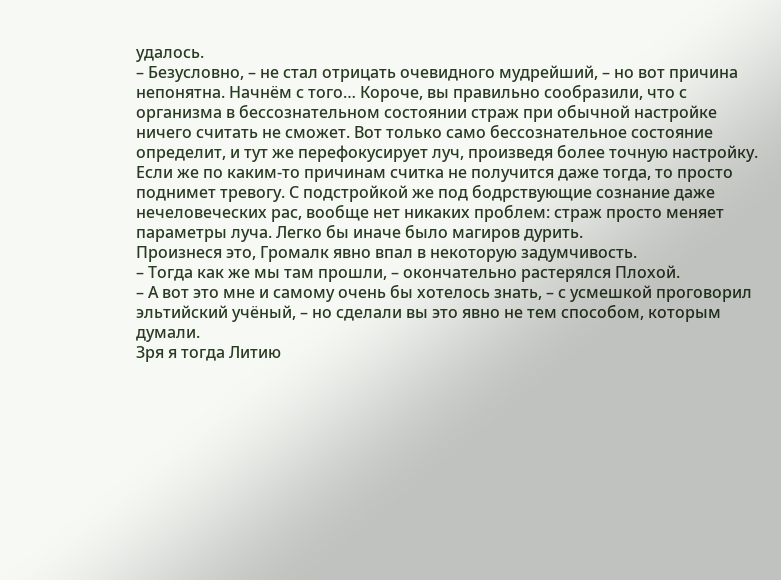удалось.
– Безусловно, – не стал отрицать очевидного мудрейший, – но вот причина непонятна. Начнём с того… Короче, вы правильно сообразили, что с организма в бессознательном состоянии страж при обычной настройке ничего считать не сможет. Вот только само бессознательное состояние определит, и тут же перефокусирует луч, произведя более точную настройку. Если же по каким-то причинам считка не получится даже тогда, то просто поднимет тревогу. С подстройкой же под бодрствующие сознание даже нечеловеческих рас, вообще нет никаких проблем: страж просто меняет параметры луча. Легко бы иначе было магиров дурить.
Произнеся это, Громалк явно впал в некоторую задумчивость.
– Тогда как же мы там прошли, – окончательно растерялся Плохой.
– А вот это мне и самому очень бы хотелось знать, – с усмешкой проговорил эльтийский учёный, – но сделали вы это явно не тем способом, которым думали.
Зря я тогда Литию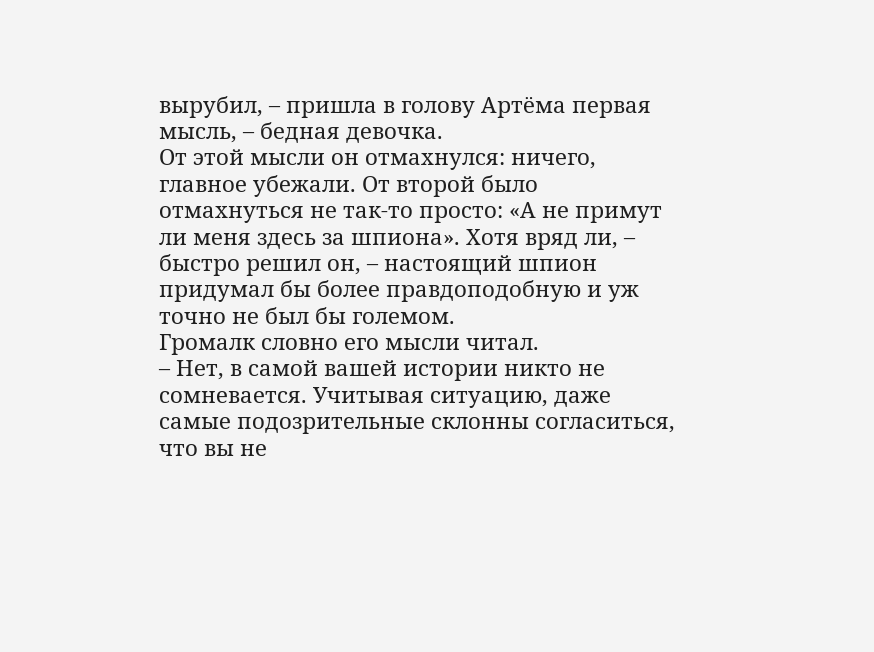вырубил, – пришла в голову Артёма первая мысль, – бедная девочка.
От этой мысли он отмахнулся: ничего, главное убежали. От второй было отмахнуться не так-то просто: «А не примут ли меня здесь за шпиона». Хотя вряд ли, – быстро решил он, – настоящий шпион придумал бы более правдоподобную и уж точно не был бы големом.
Громалк словно его мысли читал.
– Нет, в самой вашей истории никто не сомневается. Учитывая ситуацию, даже самые подозрительные склонны согласиться, что вы не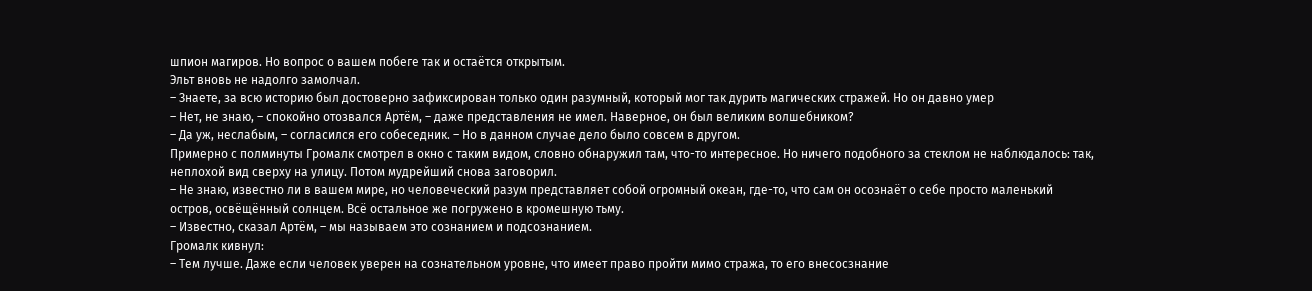шпион магиров. Но вопрос о вашем побеге так и остаётся открытым.
Эльт вновь не надолго замолчал.
– Знаете, за всю историю был достоверно зафиксирован только один разумный, который мог так дурить магических стражей. Но он давно умер
– Нет, не знаю, – спокойно отозвался Артём, – даже представления не имел. Наверное, он был великим волшебником?
– Да уж, неслабым, – согласился его собеседник. – Но в данном случае дело было совсем в другом.
Примерно с полминуты Громалк смотрел в окно с таким видом, словно обнаружил там, что-то интересное. Но ничего подобного за стеклом не наблюдалось: так, неплохой вид сверху на улицу. Потом мудрейший снова заговорил.
– Не знаю, известно ли в вашем мире, но человеческий разум представляет собой огромный океан, где-то, что сам он осознаёт о себе просто маленький остров, освёщённый солнцем. Всё остальное же погружено в кромешную тьму.
– Известно, сказал Артём, – мы называем это сознанием и подсознанием.
Громалк кивнул:
– Тем лучше. Даже если человек уверен на сознательном уровне, что имеет право пройти мимо стража, то его внесосзнание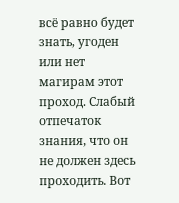всё равно будет знать, угоден или нет магирам этот проход. Слабый отпечаток знания, что он не должен здесь проходить. Вот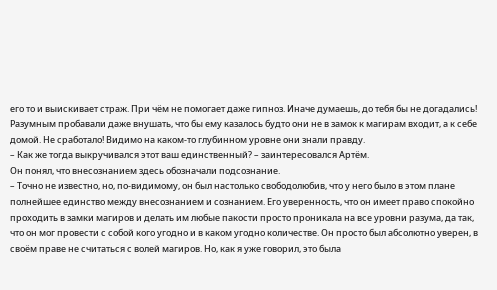его то и выискивает страж. При чём не помогает даже гипноз. Иначе думаешь, до тебя бы не догадались!
Разумным пробавали даже внушать, что бы ему казалось будто они не в замок к магирам входит, а к себе домой. Не сработало! Видимо на каком-то глубинном уровне они знали правду.
– Как же тогда выкручивался этот ваш единственный? – заинтересовался Артём.
Он понял, что внесознанием здесь обозначали подсознание.
– Точно не известно, но, по-видимому, он был настолько свободолюбив, что у него было в этом плане полнейшее единство между внесознанием и сознанием. Его уверенность, что он имеет право спокойно проходить в замки магиров и делать им любые пакости просто проникала на все уровни разума, да так, что он мог провести с собой кого угодно и в каком угодно количестве. Он просто был абсолютно уверен, в своём праве не считаться с волей магиров. Но, как я уже говорил, это была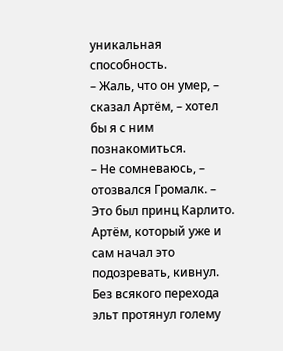уникальная способность.
– Жаль, что он умер, – сказал Артём, – хотел бы я с ним познакомиться.
– Не сомневаюсь, – отозвался Громалк. – Это был принц Карлито.
Артём, который уже и сам начал это подозревать, кивнул.
Без всякого перехода эльт протянул голему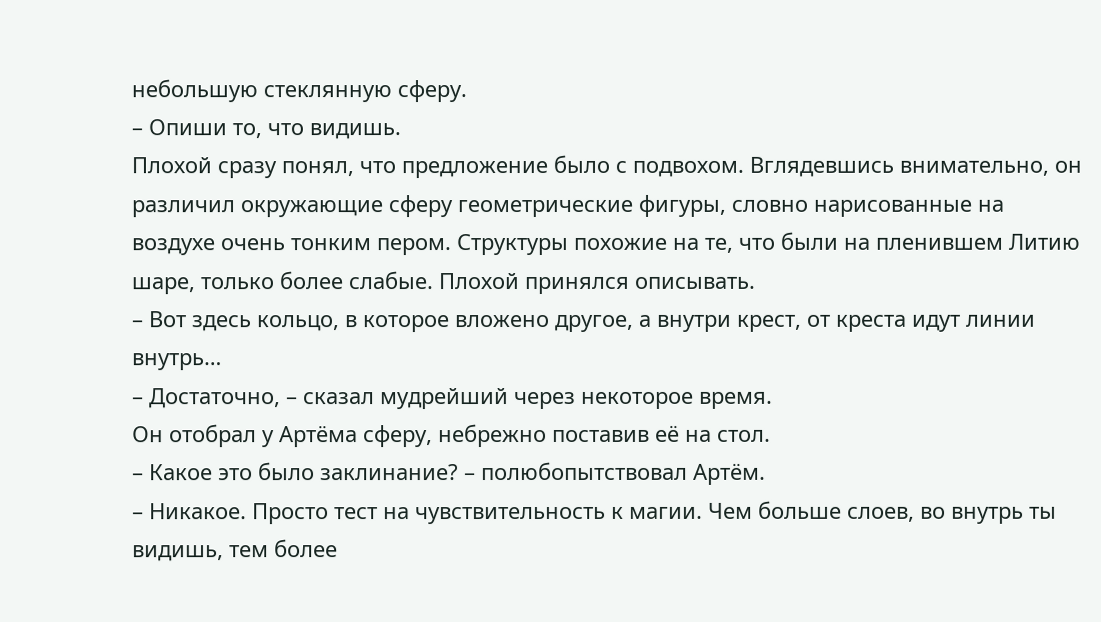небольшую стеклянную сферу.
– Опиши то, что видишь.
Плохой сразу понял, что предложение было с подвохом. Вглядевшись внимательно, он различил окружающие сферу геометрические фигуры, словно нарисованные на воздухе очень тонким пером. Структуры похожие на те, что были на пленившем Литию шаре, только более слабые. Плохой принялся описывать.
– Вот здесь кольцо, в которое вложено другое, а внутри крест, от креста идут линии внутрь…
– Достаточно, – сказал мудрейший через некоторое время.
Он отобрал у Артёма сферу, небрежно поставив её на стол.
– Какое это было заклинание? – полюбопытствовал Артём.
– Никакое. Просто тест на чувствительность к магии. Чем больше слоев, во внутрь ты видишь, тем более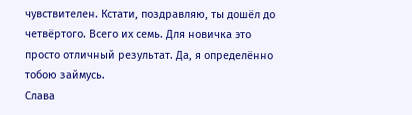чувствителен. Кстати, поздравляю, ты дошёл до четвёртого. Всего их семь. Для новичка это просто отличный результат. Да, я определённо тобою займусь.
Слава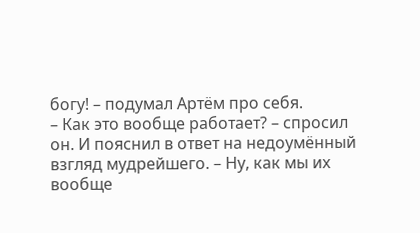богу! – подумал Артём про себя.
– Как это вообще работает? – спросил он. И пояснил в ответ на недоумённый взгляд мудрейшего. – Ну, как мы их вообще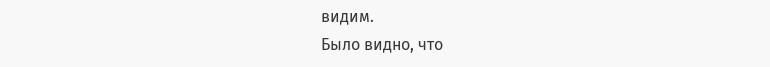видим.
Было видно, что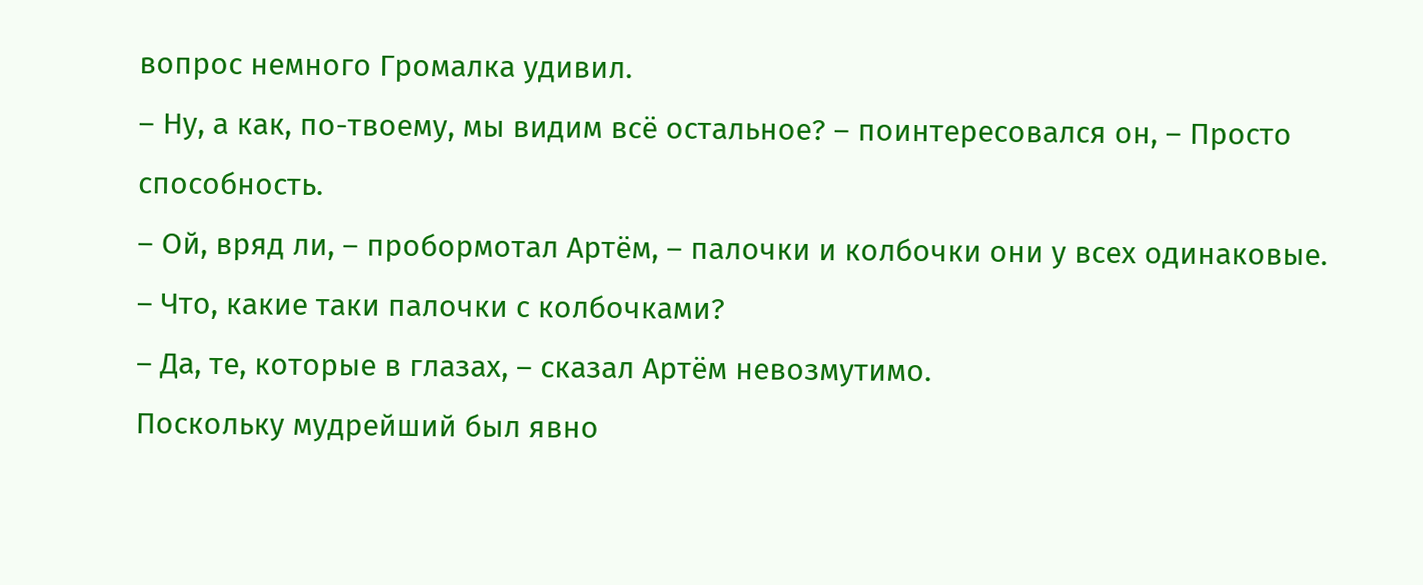вопрос немного Громалка удивил.
– Ну, а как, по-твоему, мы видим всё остальное? – поинтересовался он, – Просто способность.
– Ой, вряд ли, – пробормотал Артём, – палочки и колбочки они у всех одинаковые.
– Что, какие таки палочки с колбочками?
– Да, те, которые в глазах, – сказал Артём невозмутимо.
Поскольку мудрейший был явно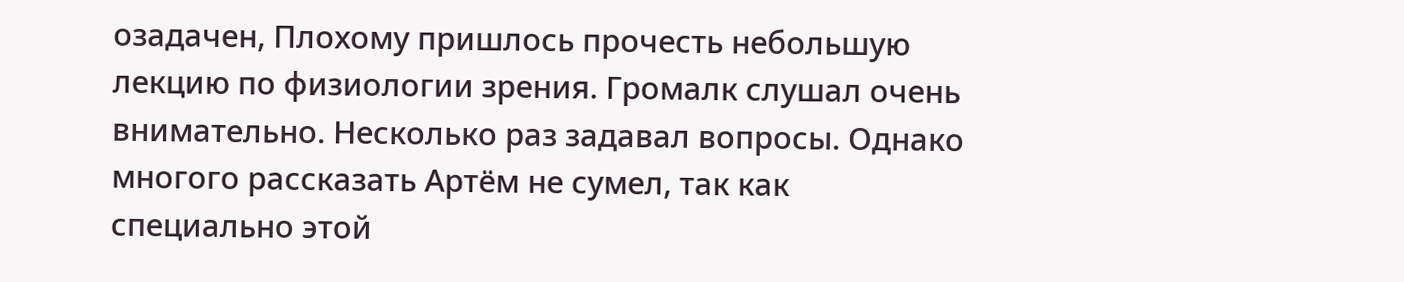озадачен, Плохому пришлось прочесть небольшую лекцию по физиологии зрения. Громалк слушал очень внимательно. Несколько раз задавал вопросы. Однако многого рассказать Артём не сумел, так как специально этой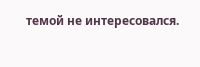темой не интересовался.